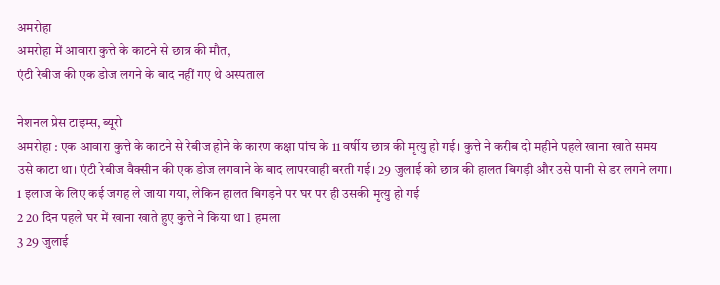अमरोहा
अमरोहा में आवारा कुत्ते के काटने से छात्र की मौत,
एंटी रेबीज की एक डोज लगने के बाद नहीं गए थे अस्पताल

नेशनल प्रेस टाइम्स, ब्यूरो
अमरोहा : एक आवारा कुत्ते के काटने से रेबीज होने के कारण कक्षा पांच के 11 वर्षीय छात्र की मृत्यु हो गई। कुत्ते ने करीब दो महीने पहले खाना खाते समय उसे काटा था। एंटी रेबीज वैक्सीन की एक डोज लगवाने के बाद लापरवाही बरती गई। 29 जुलाई को छात्र की हालत बिगड़ी और उसे पानी से डर लगने लगा।
1 इलाज के लिए कई जगह ले जाया गया, लेकिन हालत बिगड़ने पर घर पर ही उसकी मृत्यु हो गई
2 20 दिन पहले घर में खाना खाते हुए कुत्ते ने किया था l हमला
3 29 जुलाई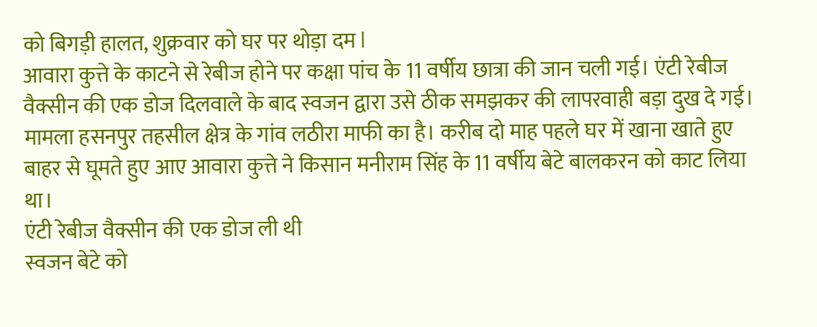को बिगड़ी हालत, शुक्रवार को घर पर थोड़ा दम l
आवारा कुत्ते के काटने से रेबीज होने पर कक्षा पांच के 11 वर्षीय छात्रा की जान चली गई। एंटी रेबीज वैक्सीन की एक डोज दिलवाले के बाद स्वजन द्वारा उसे ठीक समझकर की लापरवाही बड़ा दुख दे गई। मामला हसनपुर तहसील क्षेत्र के गांव लठीरा माफी का है। करीब दो माह पहले घर में खाना खाते हुए बाहर से घूमते हुए आए आवारा कुत्ते ने किसान मनीराम सिंह के 11 वर्षीय बेटे बालकरन को काट लिया था।
एंटी रेबीज वैक्सीन की एक डोज ली थी
स्वजन बेटे को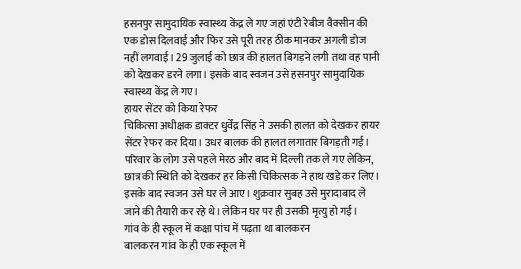हसनपुर सामुदायिक स्वास्थ्य केंद्र ले गए जहां एंटी रेबीज वैक्सीन की एक डोस दिलवाई और फिर उसे पूरी तरह ठीक मानकर अगली डोज नहीं लगवाई। 29 जुलाई को छात्र की हालत बिगड़ने लगी तथा वह पानी को देखकर डरने लगा। इसके बाद स्वजन उसे हसनपुर सामुदायिक स्वास्थ्य केंद्र ले गए।
हायर सेंटर को किया रेफर
चिकित्सा अधीक्षक डाक्टर धुर्वेंद्र सिंह ने उसकी हालत को देखकर हायर सेंटर रेफर कर दिया। उधर बालक की हालत लगातार बिगड़ती गई। परिवार के लोग उसे पहले मेरठ और बाद में दिल्ली तक ले गए लेकिन, छात्र की स्थिति को देखकर हर किसी चिकित्सक ने हाथ खड़े कर लिए। इसके बाद स्वजन उसे घर ले आए। शुक्रवार सुबह उसे मुरादाबाद ले जाने की तैयारी कर रहे थे। लेकिन घर पर ही उसकी मृत्यु हो गई।
गांव के ही स्कूल में कक्षा पांच में पढ़ता था बालकरन
बालकरन गांव के ही एक स्कूल में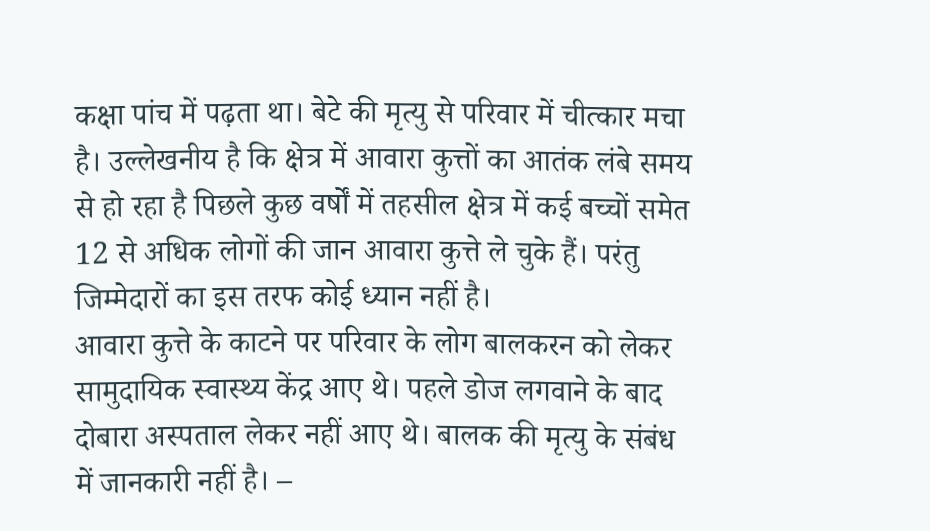कक्षा पांच में पढ़ता था। बेटे की मृत्यु से परिवार में चीत्कार मचा है। उल्लेखनीय है कि क्षेत्र में आवारा कुत्तों का आतंक लंबे समय से हो रहा है पिछले कुछ वर्षों में तहसील क्षेत्र में कई बच्चों समेत 12 से अधिक लोगों की जान आवारा कुत्ते ले चुके हैं। परंतु जिम्मेदारों का इस तरफ कोई ध्यान नहीं है।
आवारा कुत्ते के काटने पर परिवार के लोग बालकरन को लेकर सामुदायिक स्वास्थ्य केंद्र आए थे। पहले डोज लगवाने के बाद दोबारा अस्पताल लेकर नहीं आए थे। बालक की मृत्यु के संबंध में जानकारी नहीं है। –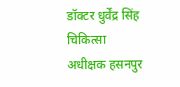डॉक्टर धुर्वेंद्र सिंह चिकित्सा अधीक्षक हसनपुर